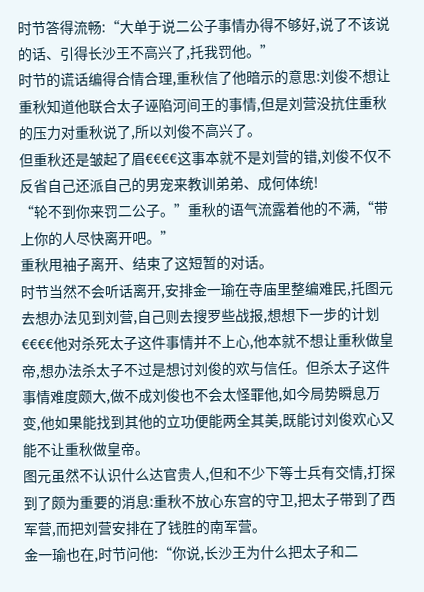时节答得流畅:“大单于说二公子事情办得不够好,说了不该说的话、引得长沙王不高兴了,托我罚他。”
时节的谎话编得合情合理,重秋信了他暗示的意思:刘俊不想让重秋知道他联合太子诬陷河间王的事情,但是刘营没抗住重秋的压力对重秋说了,所以刘俊不高兴了。
但重秋还是皱起了眉€€€€这事本就不是刘营的错,刘俊不仅不反省自己还派自己的男宠来教训弟弟、成何体统!
“轮不到你来罚二公子。”重秋的语气流露着他的不满,“带上你的人尽快离开吧。”
重秋甩袖子离开、结束了这短暂的对话。
时节当然不会听话离开,安排金一瑜在寺庙里整编难民,托图元去想办法见到刘营,自己则去搜罗些战报,想想下一步的计划€€€€他对杀死太子这件事情并不上心,他本就不想让重秋做皇帝,想办法杀太子不过是想讨刘俊的欢与信任。但杀太子这件事情难度颇大,做不成刘俊也不会太怪罪他,如今局势瞬息万变,他如果能找到其他的立功便能两全其美,既能讨刘俊欢心又能不让重秋做皇帝。
图元虽然不认识什么达官贵人,但和不少下等士兵有交情,打探到了颇为重要的消息:重秋不放心东宫的守卫,把太子带到了西军营,而把刘营安排在了钱胜的南军营。
金一瑜也在,时节问他:“你说,长沙王为什么把太子和二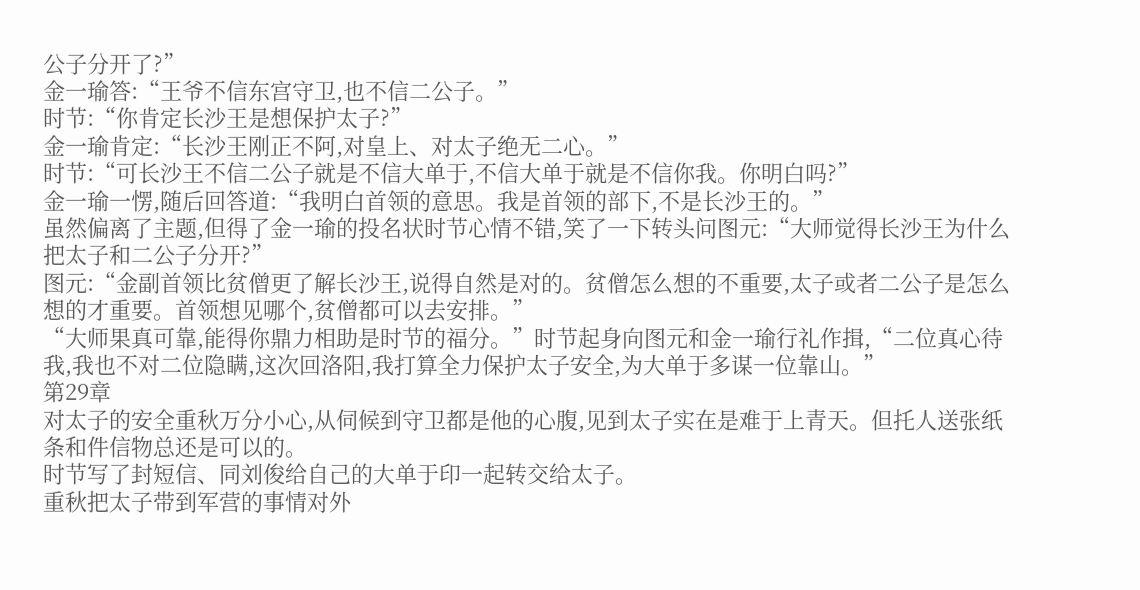公子分开了?”
金一瑜答:“王爷不信东宫守卫,也不信二公子。”
时节:“你肯定长沙王是想保护太子?”
金一瑜肯定:“长沙王刚正不阿,对皇上、对太子绝无二心。”
时节:“可长沙王不信二公子就是不信大单于,不信大单于就是不信你我。你明白吗?”
金一瑜一愣,随后回答道:“我明白首领的意思。我是首领的部下,不是长沙王的。”
虽然偏离了主题,但得了金一瑜的投名状时节心情不错,笑了一下转头问图元:“大师觉得长沙王为什么把太子和二公子分开?”
图元:“金副首领比贫僧更了解长沙王,说得自然是对的。贫僧怎么想的不重要,太子或者二公子是怎么想的才重要。首领想见哪个,贫僧都可以去安排。”
“大师果真可靠,能得你鼎力相助是时节的福分。”时节起身向图元和金一瑜行礼作揖,“二位真心待我,我也不对二位隐瞒,这次回洛阳,我打算全力保护太子安全,为大单于多谋一位靠山。”
第29章
对太子的安全重秋万分小心,从伺候到守卫都是他的心腹,见到太子实在是难于上青天。但托人送张纸条和件信物总还是可以的。
时节写了封短信、同刘俊给自己的大单于印一起转交给太子。
重秋把太子带到军营的事情对外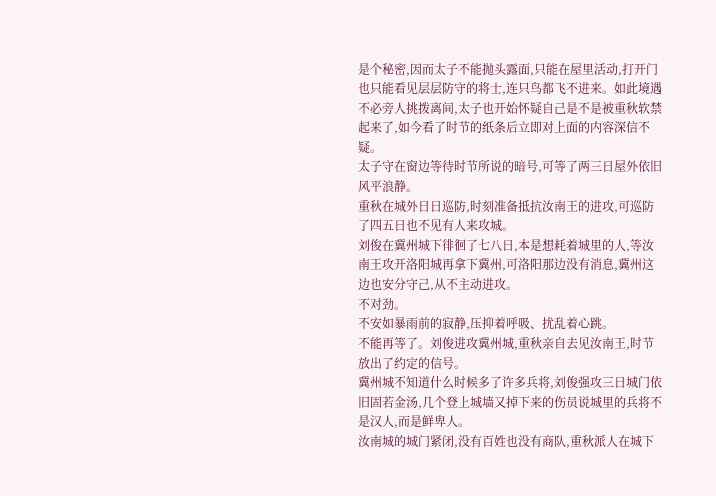是个秘密,因而太子不能抛头露面,只能在屋里活动,打开门也只能看见层层防守的将士,连只鸟都飞不进来。如此境遇不必旁人挑拨离间,太子也开始怀疑自己是不是被重秋软禁起来了,如今看了时节的纸条后立即对上面的内容深信不疑。
太子守在窗边等待时节所说的暗号,可等了两三日屋外依旧风平浪静。
重秋在城外日日巡防,时刻准备抵抗汝南王的进攻,可巡防了四五日也不见有人来攻城。
刘俊在冀州城下徘徊了七八日,本是想耗着城里的人,等汝南王攻开洛阳城再拿下冀州,可洛阳那边没有消息,冀州这边也安分守己,从不主动进攻。
不对劲。
不安如暴雨前的寂静,压抑着呼吸、扰乱着心跳。
不能再等了。刘俊进攻冀州城,重秋亲自去见汝南王,时节放出了约定的信号。
冀州城不知道什么时候多了许多兵将,刘俊强攻三日城门依旧固若金汤,几个登上城墙又掉下来的伤员说城里的兵将不是汉人,而是鲜卑人。
汝南城的城门紧闭,没有百姓也没有商队,重秋派人在城下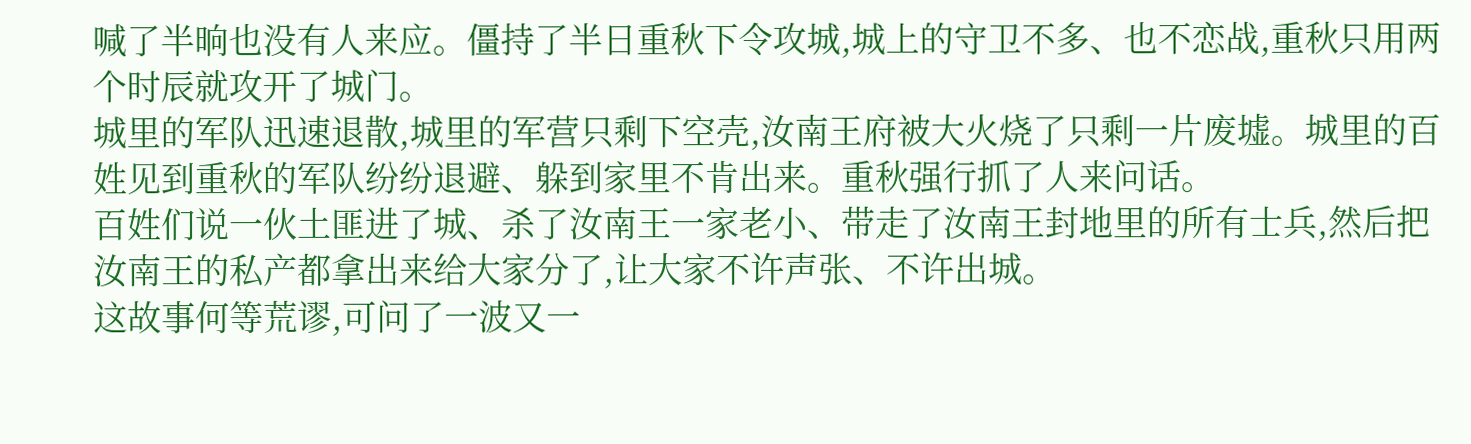喊了半晌也没有人来应。僵持了半日重秋下令攻城,城上的守卫不多、也不恋战,重秋只用两个时辰就攻开了城门。
城里的军队迅速退散,城里的军营只剩下空壳,汝南王府被大火烧了只剩一片废墟。城里的百姓见到重秋的军队纷纷退避、躲到家里不肯出来。重秋强行抓了人来问话。
百姓们说一伙土匪进了城、杀了汝南王一家老小、带走了汝南王封地里的所有士兵,然后把汝南王的私产都拿出来给大家分了,让大家不许声张、不许出城。
这故事何等荒谬,可问了一波又一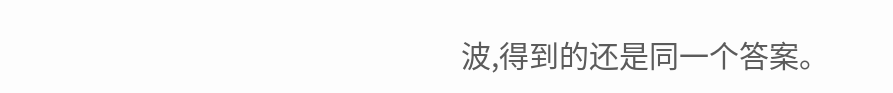波,得到的还是同一个答案。